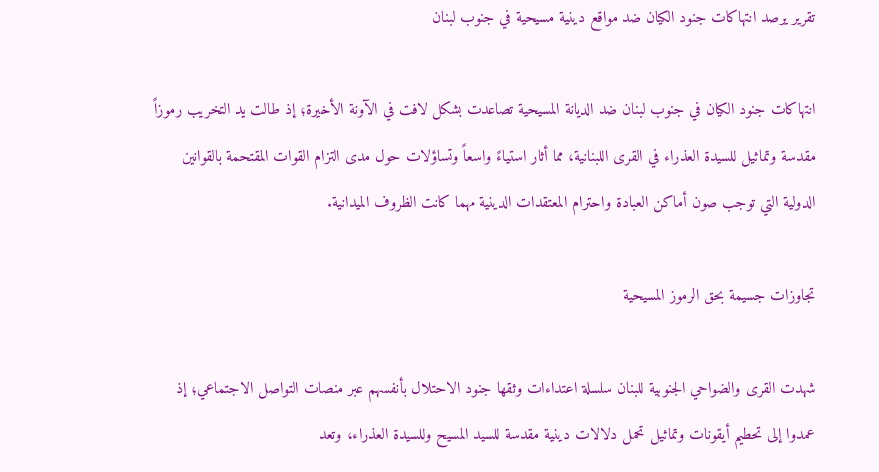تقرير يرصد انتهاكات جنود الكيان ضد مواقع دينية مسيحية في جنوب لبنان

انتهاكات جنود الكيان في جنوب لبنان ضد الديانة المسيحية تصاعدت بشكل لافت في الآونة الأخيرة؛ إذ طالت يد التخريب رموزاً مقدسة وتماثيل للسيدة العذراء في القرى اللبنانية، مما أثار استياءً واسعاً وتساؤلات حول مدى التزام القوات المقتحمة بالقوانين الدولية التي توجب صون أماكن العبادة واحترام المعتقدات الدينية مهما كانت الظروف الميدانية.

تجاوزات جسيمة بحق الرموز المسيحية

شهدت القرى والضواحي الجنوبية للبنان سلسلة اعتداءات وثقها جنود الاحتلال بأنفسهم عبر منصات التواصل الاجتماعي؛ إذ عمدوا إلى تحطيم أيقونات وتماثيل تحمل دلالات دينية مقدسة للسيد المسيح وللسيدة العذراء، وتعد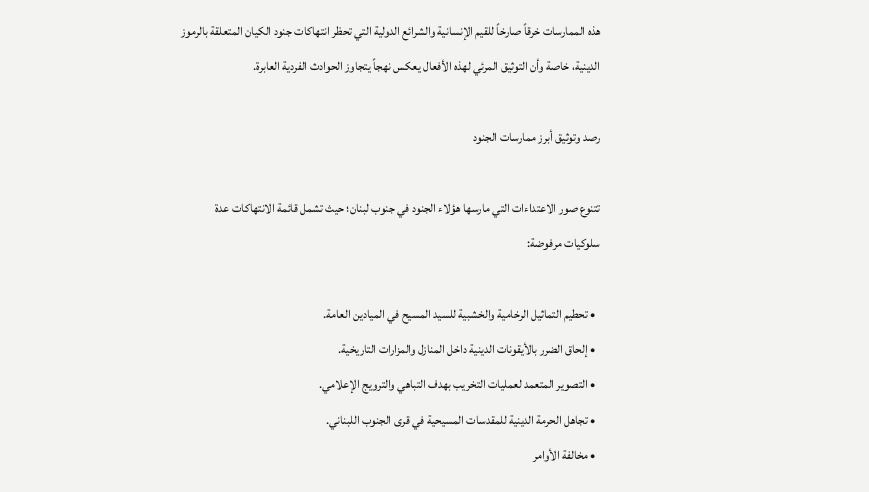هذه الممارسات خرقاً صارخاً للقيم الإنسانية والشرائع الدولية التي تحظر انتهاكات جنود الكيان المتعلقة بالرموز الدينية، خاصة وأن التوثيق المرئي لهذه الأفعال يعكس نهجاً يتجاوز الحوادث الفردية العابرة.

رصد وتوثيق أبرز ممارسات الجنود

تتنوع صور الاعتداءات التي مارسها هؤلاء الجنود في جنوب لبنان؛ حيث تشمل قائمة الانتهاكات عدة سلوكيات مرفوضة:

  • تحطيم التماثيل الرخامية والخشبية للسيد المسيح في الميادين العامة.
  • إلحاق الضرر بالأيقونات الدينية داخل المنازل والمزارات التاريخية.
  • التصوير المتعمد لعمليات التخريب بهدف التباهي والترويج الإعلامي.
  • تجاهل الحرمة الدينية للمقدسات المسيحية في قرى الجنوب اللبناني.
  • مخالفة الأوامر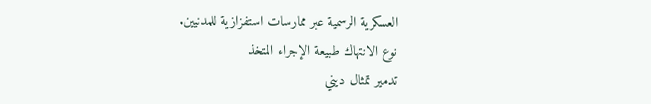العسكرية الرسمية عبر ممارسات استفزازية للمدنيين.
نوع الانتهاك طبيعة الإجراء المتخذ
تدمير تمثال ديني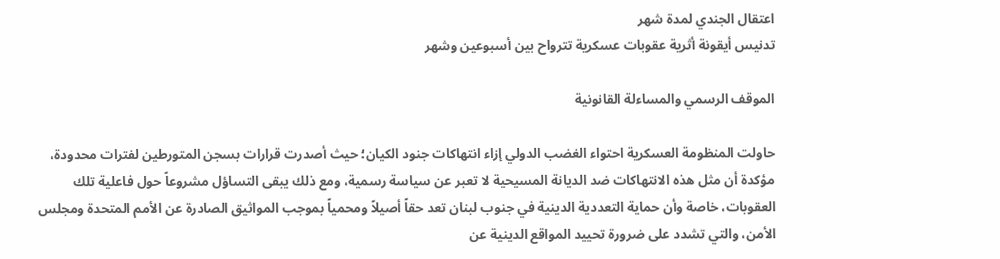اعتقال الجندي لمدة شهر
تدنيس أيقونة أثرية عقوبات عسكرية تترواح بين أسبوعين وشهر

الموقف الرسمي والمساءلة القانونية

حاولت المنظومة العسكرية احتواء الغضب الدولي إزاء انتهاكات جنود الكيان؛ حيث أصدرت قرارات بسجن المتورطين لفترات محدودة، مؤكدة أن مثل هذه الانتهاكات ضد الديانة المسيحية لا تعبر عن سياسة رسمية، ومع ذلك يبقى التساؤل مشروعاً حول فاعلية تلك العقوبات، خاصة وأن حماية التعددية الدينية في جنوب لبنان تعد حقاً أصيلاً ومحمياً بموجب المواثيق الصادرة عن الأمم المتحدة ومجلس الأمن، والتي تشدد على ضرورة تحييد المواقع الدينية عن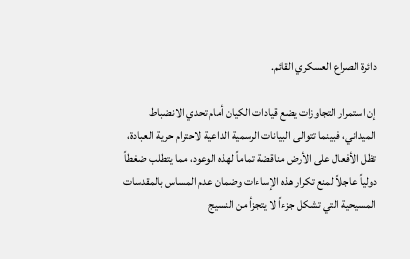دائرة الصراع العسكري القائم.

إن استمرار التجاوزات يضع قيادات الكيان أمام تحدي الانضباط الميداني، فبينما تتوالى البيانات الرسمية الداعية لاحترام حرية العبادة، تظل الأفعال على الأرض مناقضة تماماً لهذه الوعود، مما يتطلب ضغطاً دولياً عاجلاً لمنع تكرار هذه الإساءات وضمان عدم المساس بالمقدسات المسيحية التي تشكل جزءاً لا يتجزأ من النسيج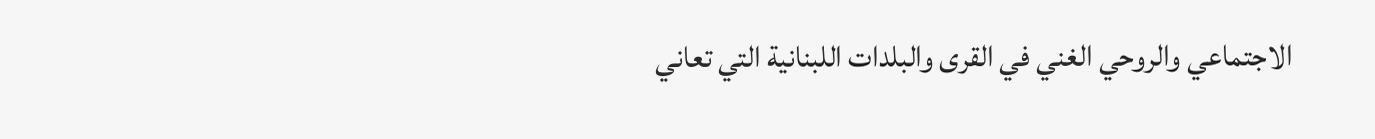الاجتماعي والروحي الغني في القرى والبلدات اللبنانية التي تعاني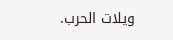ويلات الحرب.